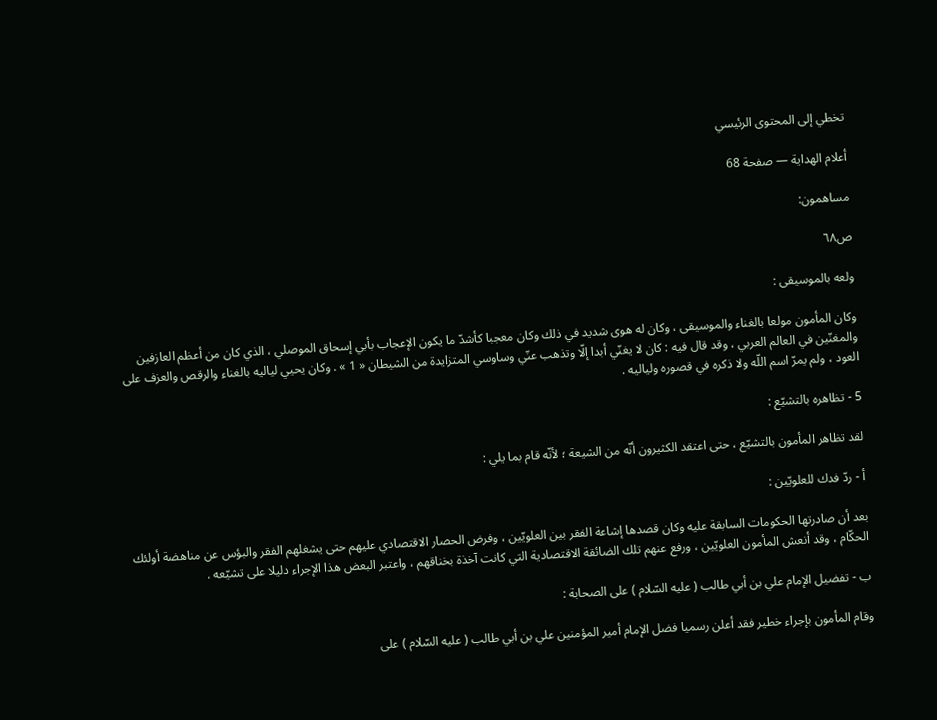تخطي إلى المحتوى الرئيسي

أعلام الهداية — صفحة 68

مساهمون:

ص٦٨

ولعه بالموسيقى :

وكان المأمون مولعا بالغناء والموسيقى ، وكان له هوى شديد في ذلك وكان معجبا كأشدّ ما يكون الإعجاب بأبي إسحاق الموصلي ، الذي كان من أعظم العازفين والمغنّين في العالم العربي ، وقد قال فيه : كان لا يغنّي أبدا إلّا وتذهب عنّي وساوسي المتزايدة من الشيطان « 1 » . وكان يحيي لياليه بالغناء والرقص والعزف على العود ، ولم يمرّ اسم اللّه ولا ذكره في قصوره ولياليه .

5 - تظاهره بالتشيّع :

لقد تظاهر المأمون بالتشيّع ، حتى اعتقد الكثيرون أنّه من الشيعة ؛ لأنّه قام بما يلي :

أ - ردّ فدك للعلويّين :

بعد أن صادرتها الحكومات السابقة عليه وكان قصدها إشاعة الفقر بين العلويّين ، وفرض الحصار الاقتصادي عليهم حتى يشغلهم الفقر والبؤس عن مناهضة أولئك الحكّام ، وقد أنعش المأمون العلويّين ، ورفع عنهم تلك الضائقة الاقتصادية التي كانت آخذة بخناقهم ، واعتبر البعض هذا الإجراء دليلا على تشيّعه .

ب - تفضيل الإمام علي بن أبي طالب ( عليه السّلام ) على الصحابة :

وقام المأمون بإجراء خطير فقد أعلن رسميا فضل الإمام أمير المؤمنين علي بن أبي طالب ( عليه السّلام ) على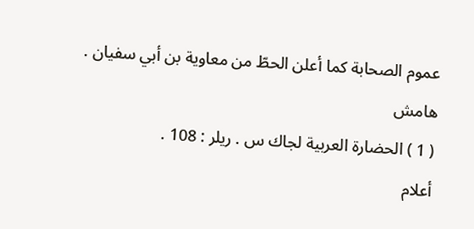عموم الصحابة كما أعلن الحطّ من معاوية بن أبي سفيان .
هامش
( 1 ) الحضارة العربية لجاك س . ريلر : 108 .
أعلام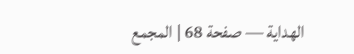الهداية — صفحة 68 | المجمع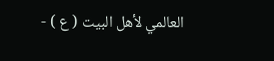العالمي لأهل البيت ( ع ) -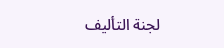لجنة التأليف